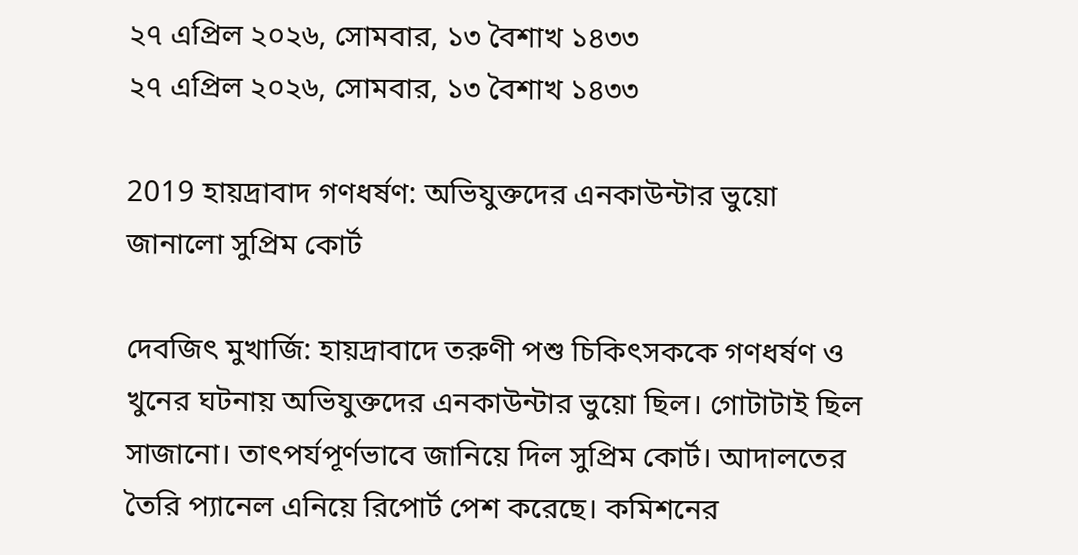২৭ এপ্রিল ২০২৬, সোমবার, ১৩ বৈশাখ ১৪৩৩
২৭ এপ্রিল ২০২৬, সোমবার, ১৩ বৈশাখ ১৪৩৩

2019 হায়দ্রাবাদ গণধর্ষণ: অভিযুক্তদের এনকাউন্টার ভুয়ো জানালো সুপ্রিম কোর্ট

দেবজিৎ মুখার্জি: হায়দ্রাবাদে তরুণী পশু চিকিৎসককে গণধর্ষণ ও খুনের ঘটনায় অভিযুক্তদের এনকাউন্টার ভুয়ো ছিল। গোটাটাই ছিল সাজানো। তাৎপর্যপূর্ণভাবে জানিয়ে দিল সুপ্রিম কোর্ট। আদালতের তৈরি প্যানেল এনিয়ে রিপোর্ট পেশ করেছে। কমিশনের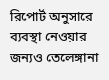রিপোর্ট অনুসারে ব্যবস্থা নেওয়ার জন্যও তেলেঙ্গানা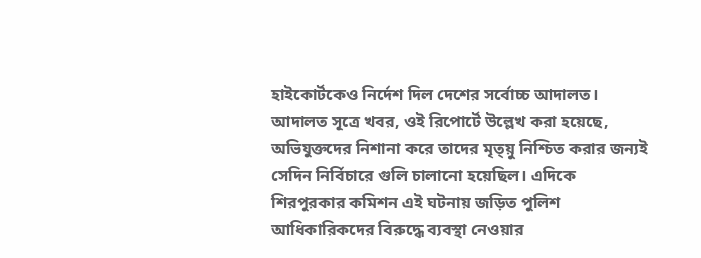হাইকোর্টকেও নির্দেশ দিল দেশের সর্বোচ্চ আদালত।
আদালত সূত্রে খবর, ওই রিপোর্টে উল্লেখ করা হয়েছে, অভিযুক্তদের নিশানা করে তাদের মৃত্য়ু নিশ্চিত করার জন্যই সেদিন নির্বিচারে গুলি চালানো হয়েছিল। এদিকে শিরপুরকার কমিশন এই ঘটনায় জড়িত পুলিশ আধিকারিকদের বিরুদ্ধে ব্যবস্থা নেওয়ার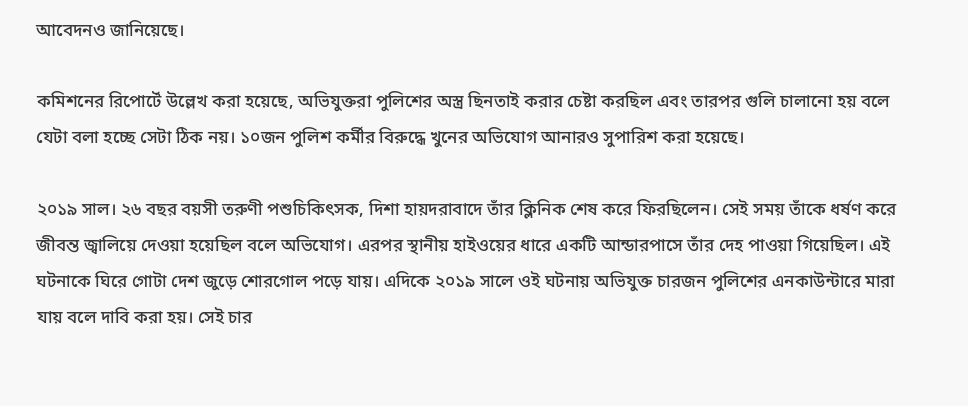আবেদনও জানিয়েছে।

কমিশনের রিপোর্টে উল্লেখ করা হয়েছে, অভিযুক্তরা পুলিশের অস্ত্র ছিনতাই করার চেষ্টা করছিল এবং তারপর গুলি চালানো হয় বলে যেটা বলা হচ্ছে সেটা ঠিক নয়। ১০জন পুলিশ কর্মীর বিরুদ্ধে খুনের অভিযোগ আনারও সুপারিশ করা হয়েছে।

২০১৯ সাল। ২৬ বছর বয়সী তরুণী পশুচিকিৎসক, দিশা হায়দরাবাদে তাঁর ক্লিনিক শেষ করে ফিরছিলেন। সেই সময় তাঁকে ধর্ষণ করে জীবন্ত জ্বালিয়ে দেওয়া হয়েছিল বলে অভিযোগ। এরপর স্থানীয় হাইওয়ের ধারে একটি আন্ডারপাসে তাঁর দেহ পাওয়া গিয়েছিল। এই ঘটনাকে ঘিরে গোটা দেশ জুড়ে শোরগোল পড়ে যায়। এদিকে ২০১৯ সালে ওই ঘটনায় অভিযুক্ত চারজন পুলিশের এনকাউন্টারে মারা যায় বলে দাবি করা হয়। সেই চার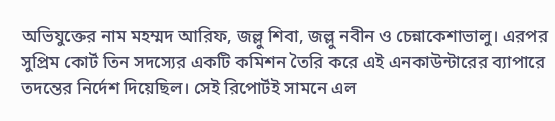অভিযুক্তের নাম মহম্মদ আরিফ, জল্লু শিবা, জল্লু নবীন ও চেন্নাকেশাভালু। এরপর সুপ্রিম কোর্ট তিন সদস্যের একটি কমিশন তৈরি করে এই এনকাউন্টারের ব্যাপারে তদন্তের নির্দেশ দিয়েছিল। সেই রিপোর্টই সামনে এল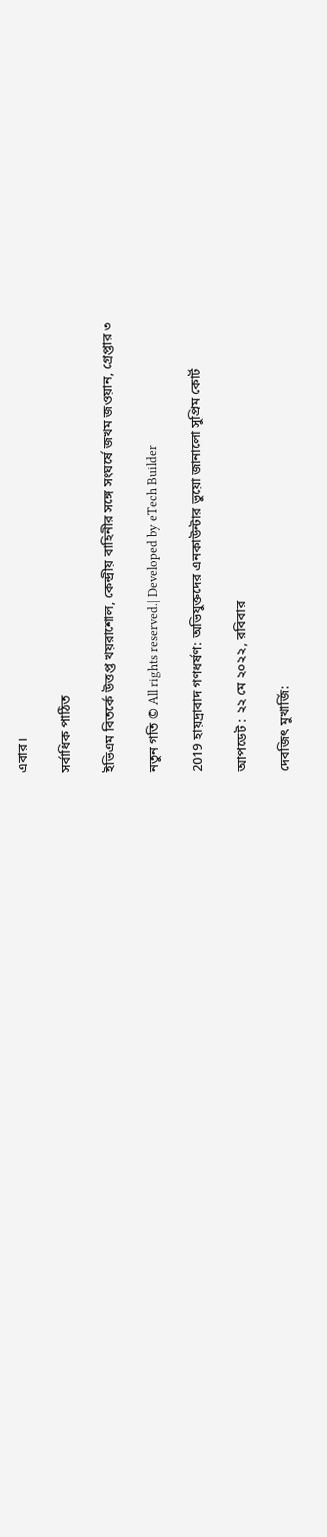এবার।

সর্বাধিক পাঠিত

ইভিএম বিতর্কে উত্তপ্ত খয়রাশোল, কেন্দ্রীয় বাহিনীর সঙ্গে সংঘর্ষে জখম জওয়ান, গ্রেপ্তার ৩

নতুন গতি © All rights reserved.| Developed by eTech Builder

2019 হায়দ্রাবাদ গণধর্ষণ: অভিযুক্তদের এনকাউন্টার ভুয়ো জানালো সুপ্রিম কোর্ট

আপডেট : ২২ মে ২০২২, রবিবার

দেবজিৎ মুখার্জি: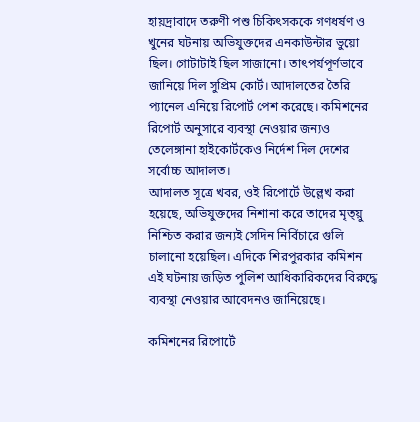হায়দ্রাবাদে তরুণী পশু চিকিৎসককে গণধর্ষণ ও খুনের ঘটনায় অভিযুক্তদের এনকাউন্টার ভুয়ো ছিল। গোটাটাই ছিল সাজানো। তাৎপর্যপূর্ণভাবে জানিয়ে দিল সুপ্রিম কোর্ট। আদালতের তৈরি প্যানেল এনিয়ে রিপোর্ট পেশ করেছে। কমিশনের রিপোর্ট অনুসারে ব্যবস্থা নেওয়ার জন্যও তেলেঙ্গানা হাইকোর্টকেও নির্দেশ দিল দেশের সর্বোচ্চ আদালত।
আদালত সূত্রে খবর, ওই রিপোর্টে উল্লেখ করা হয়েছে, অভিযুক্তদের নিশানা করে তাদের মৃত্য়ু নিশ্চিত করার জন্যই সেদিন নির্বিচারে গুলি চালানো হয়েছিল। এদিকে শিরপুরকার কমিশন এই ঘটনায় জড়িত পুলিশ আধিকারিকদের বিরুদ্ধে ব্যবস্থা নেওয়ার আবেদনও জানিয়েছে।

কমিশনের রিপোর্টে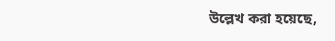উল্লেখ করা হয়েছে,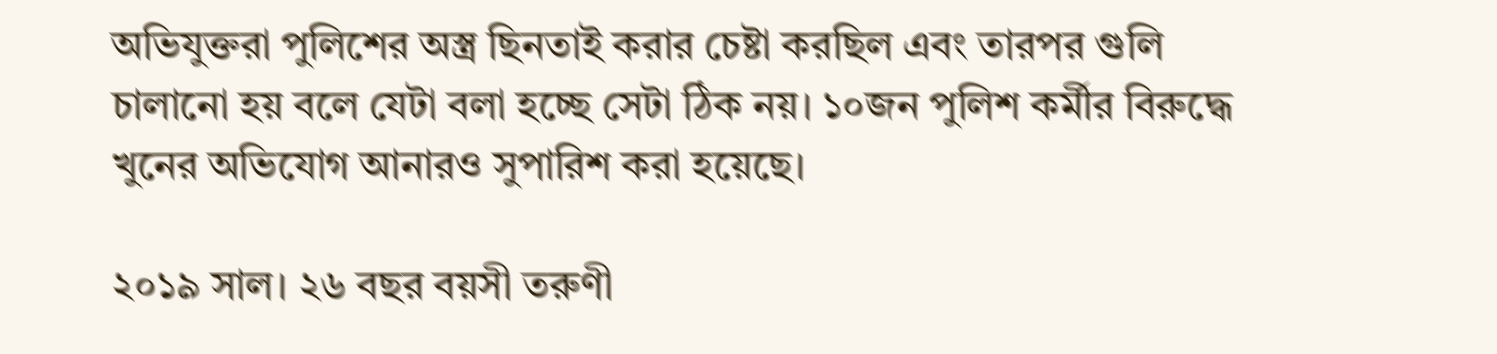অভিযুক্তরা পুলিশের অস্ত্র ছিনতাই করার চেষ্টা করছিল এবং তারপর গুলি চালানো হয় বলে যেটা বলা হচ্ছে সেটা ঠিক নয়। ১০জন পুলিশ কর্মীর বিরুদ্ধে খুনের অভিযোগ আনারও সুপারিশ করা হয়েছে।

২০১৯ সাল। ২৬ বছর বয়সী তরুণী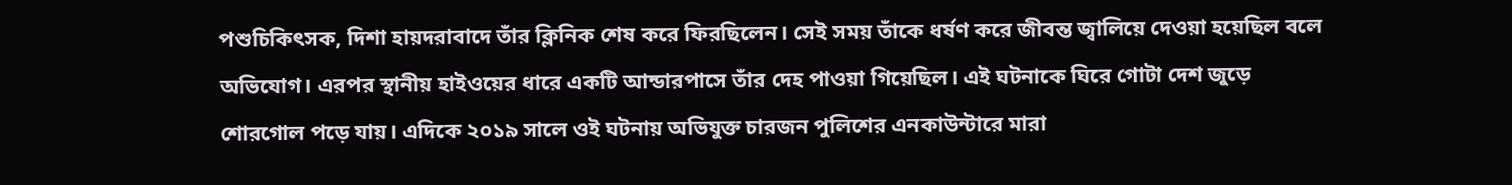পশুচিকিৎসক, দিশা হায়দরাবাদে তাঁর ক্লিনিক শেষ করে ফিরছিলেন। সেই সময় তাঁকে ধর্ষণ করে জীবন্ত জ্বালিয়ে দেওয়া হয়েছিল বলে অভিযোগ। এরপর স্থানীয় হাইওয়ের ধারে একটি আন্ডারপাসে তাঁর দেহ পাওয়া গিয়েছিল। এই ঘটনাকে ঘিরে গোটা দেশ জুড়ে শোরগোল পড়ে যায়। এদিকে ২০১৯ সালে ওই ঘটনায় অভিযুক্ত চারজন পুলিশের এনকাউন্টারে মারা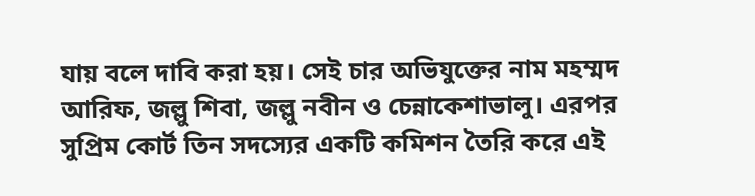যায় বলে দাবি করা হয়। সেই চার অভিযুক্তের নাম মহম্মদ আরিফ, জল্লু শিবা, জল্লু নবীন ও চেন্নাকেশাভালু। এরপর সুপ্রিম কোর্ট তিন সদস্যের একটি কমিশন তৈরি করে এই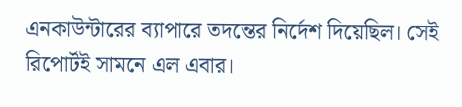এনকাউন্টারের ব্যাপারে তদন্তের নির্দেশ দিয়েছিল। সেই রিপোর্টই সামনে এল এবার।